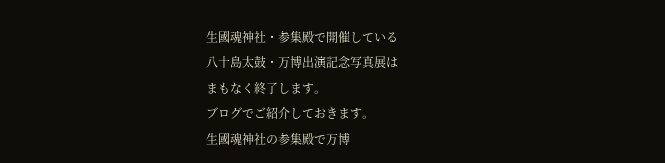生國魂神社・参集殿で開催している
八十島太鼓・万博出演記念写真展は
まもなく終了します。
ブログでご紹介しておきます。
生國魂神社の参集殿で万博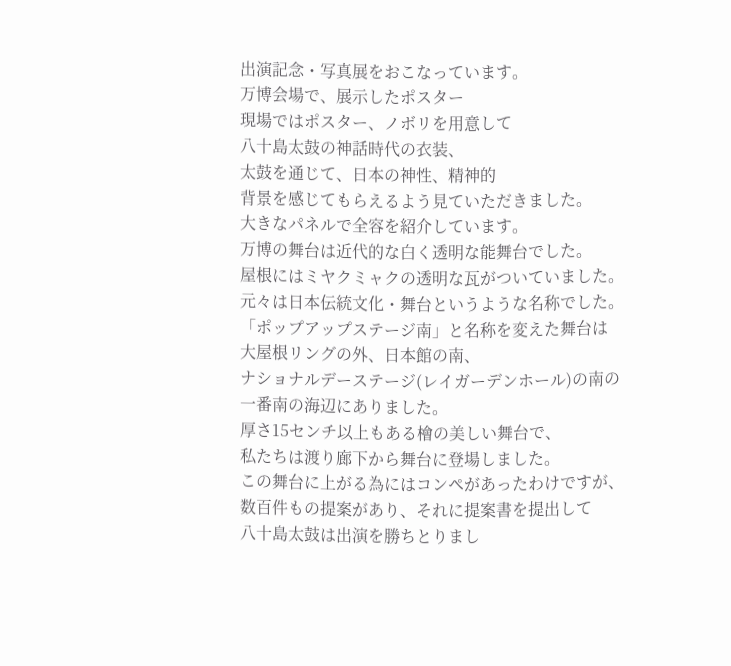出演記念・写真展をおこなっています。
万博会場で、展示したポスター
現場ではポスター、ノボリを用意して
八十島太鼓の神話時代の衣装、
太鼓を通じて、日本の神性、精神的
背景を感じてもらえるよう見ていただきました。
大きなパネルで全容を紹介しています。
万博の舞台は近代的な白く透明な能舞台でした。
屋根にはミヤクミャクの透明な瓦がついていました。
元々は日本伝統文化・舞台というような名称でした。
「ポップアップステージ南」と名称を変えた舞台は
大屋根リングの外、日本館の南、
ナショナルデーステージ(レイガーデンホール)の南の
一番南の海辺にありました。
厚さ15センチ以上もある檜の美しい舞台で、
私たちは渡り廊下から舞台に登場しました。
この舞台に上がる為にはコンペがあったわけですが、
数百件もの提案があり、それに提案書を提出して
八十島太鼓は出演を勝ちとりまし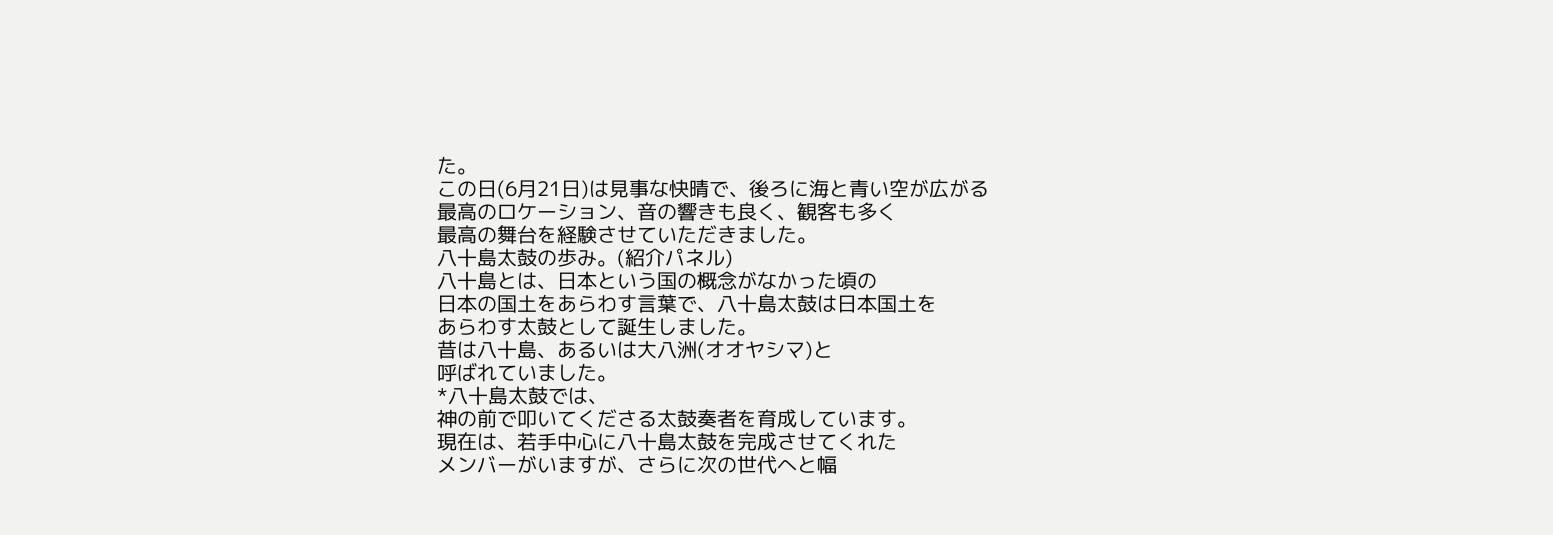た。
この日(6月21日)は見事な快晴で、後ろに海と青い空が広がる
最高のロケーション、音の響きも良く、観客も多く
最高の舞台を経験させていただきました。
八十島太鼓の歩み。(紹介パネル)
八十島とは、日本という国の概念がなかった頃の
日本の国土をあらわす言葉で、八十島太鼓は日本国土を
あらわす太鼓として誕生しました。
昔は八十島、あるいは大八洲(オオヤシマ)と
呼ばれていました。
*八十島太鼓では、
神の前で叩いてくださる太鼓奏者を育成しています。
現在は、若手中心に八十島太鼓を完成させてくれた
メンバーがいますが、さらに次の世代へと幅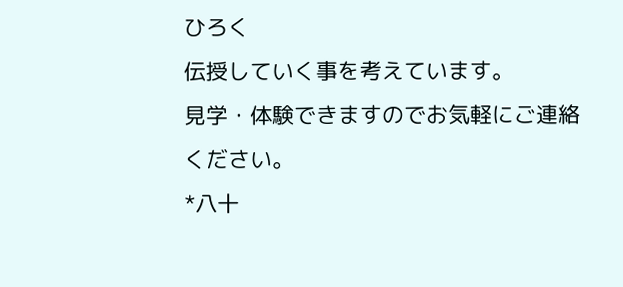ひろく
伝授していく事を考えています。
見学・体験できますのでお気軽にご連絡ください。
*八十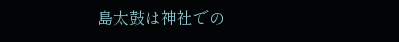島太鼓は神社での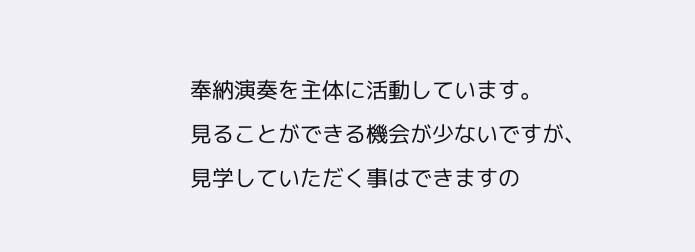奉納演奏を主体に活動しています。
見ることができる機会が少ないですが、
見学していただく事はできますの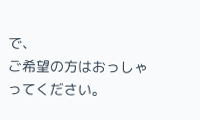で、
ご希望の方はおっしゃってください。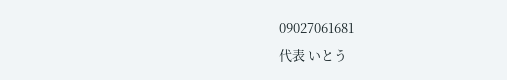09027061681
代表 いとう